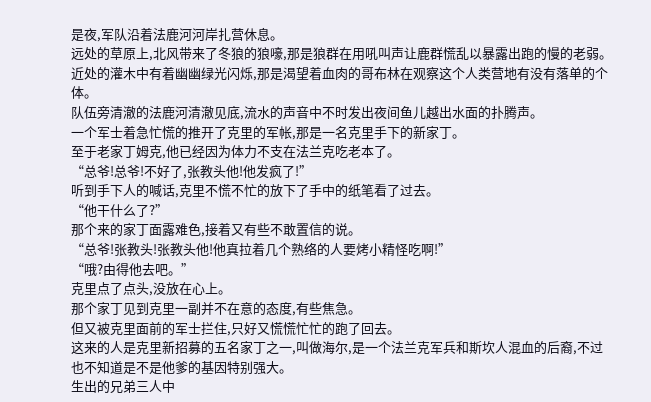是夜,军队沿着法鹿河河岸扎营休息。
远处的草原上,北风带来了冬狼的狼嚎,那是狼群在用吼叫声让鹿群慌乱以暴露出跑的慢的老弱。
近处的灌木中有着幽幽绿光闪烁,那是渴望着血肉的哥布林在观察这个人类营地有没有落单的个体。
队伍旁清澈的法鹿河清澈见底,流水的声音中不时发出夜间鱼儿越出水面的扑腾声。
一个军士着急忙慌的推开了克里的军帐,那是一名克里手下的新家丁。
至于老家丁姆克,他已经因为体力不支在法兰克吃老本了。
“总爷!总爷!不好了,张教头他!他发疯了!”
听到手下人的喊话,克里不慌不忙的放下了手中的纸笔看了过去。
“他干什么了?”
那个来的家丁面露难色,接着又有些不敢置信的说。
“总爷!张教头!张教头他!他真拉着几个熟络的人要烤小精怪吃啊!”
“哦?由得他去吧。”
克里点了点头,没放在心上。
那个家丁见到克里一副并不在意的态度,有些焦急。
但又被克里面前的军士拦住,只好又慌慌忙忙的跑了回去。
这来的人是克里新招募的五名家丁之一,叫做海尔,是一个法兰克军兵和斯坎人混血的后裔,不过也不知道是不是他爹的基因特别强大。
生出的兄弟三人中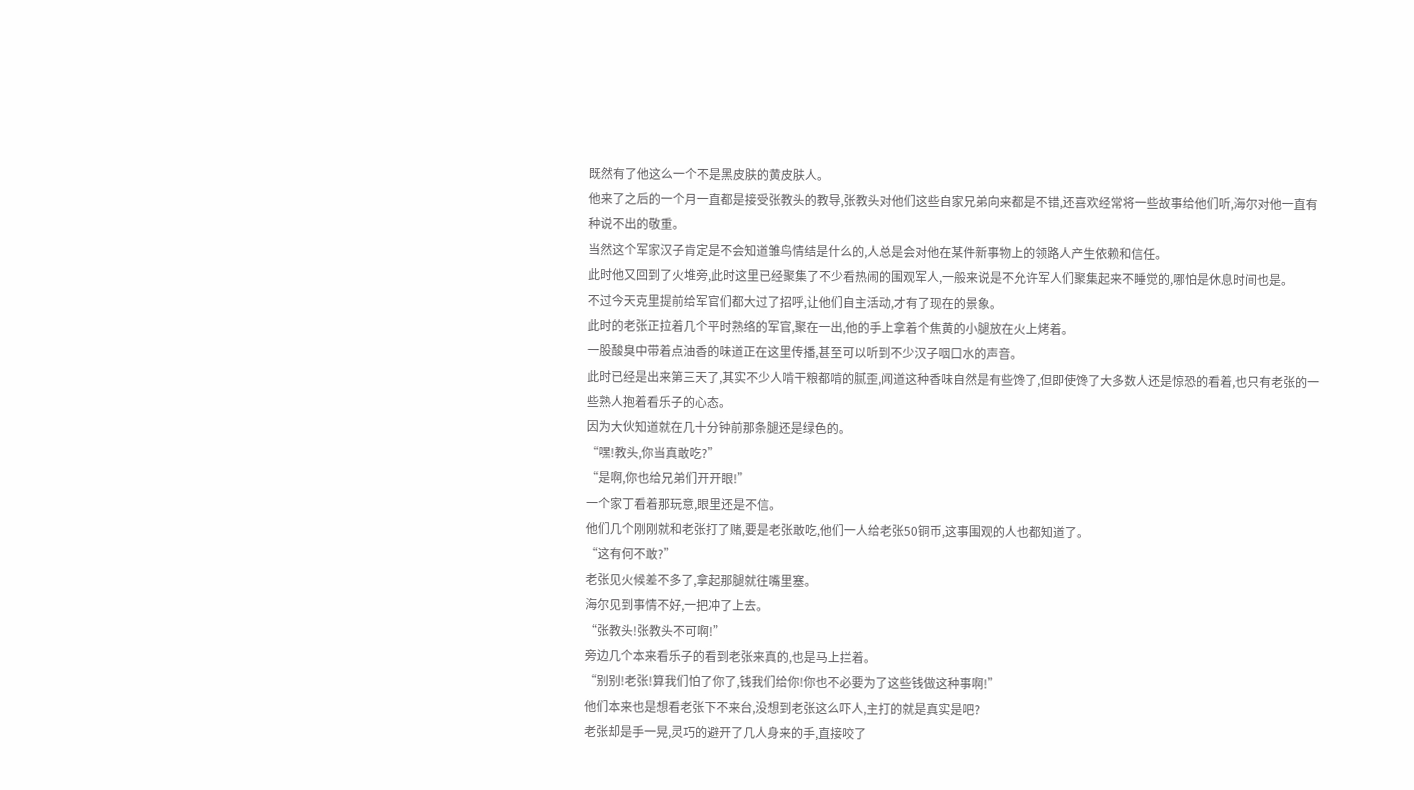既然有了他这么一个不是黑皮肤的黄皮肤人。
他来了之后的一个月一直都是接受张教头的教导,张教头对他们这些自家兄弟向来都是不错,还喜欢经常将一些故事给他们听,海尔对他一直有种说不出的敬重。
当然这个军家汉子肯定是不会知道雏鸟情结是什么的,人总是会对他在某件新事物上的领路人产生依赖和信任。
此时他又回到了火堆旁,此时这里已经聚集了不少看热闹的围观军人,一般来说是不允许军人们聚集起来不睡觉的,哪怕是休息时间也是。
不过今天克里提前给军官们都大过了招呼,让他们自主活动,才有了现在的景象。
此时的老张正拉着几个平时熟络的军官,聚在一出,他的手上拿着个焦黄的小腿放在火上烤着。
一股酸臭中带着点油香的味道正在这里传播,甚至可以听到不少汉子咽口水的声音。
此时已经是出来第三天了,其实不少人啃干粮都啃的腻歪,闻道这种香味自然是有些馋了,但即使馋了大多数人还是惊恐的看着,也只有老张的一些熟人抱着看乐子的心态。
因为大伙知道就在几十分钟前那条腿还是绿色的。
“嘿!教头,你当真敢吃?”
“是啊,你也给兄弟们开开眼!”
一个家丁看着那玩意,眼里还是不信。
他们几个刚刚就和老张打了赌,要是老张敢吃,他们一人给老张50铜币,这事围观的人也都知道了。
“这有何不敢?”
老张见火候差不多了,拿起那腿就往嘴里塞。
海尔见到事情不好,一把冲了上去。
“张教头!张教头不可啊!”
旁边几个本来看乐子的看到老张来真的,也是马上拦着。
“别别!老张!算我们怕了你了,钱我们给你!你也不必要为了这些钱做这种事啊!”
他们本来也是想看老张下不来台,没想到老张这么吓人,主打的就是真实是吧?
老张却是手一晃,灵巧的避开了几人身来的手,直接咬了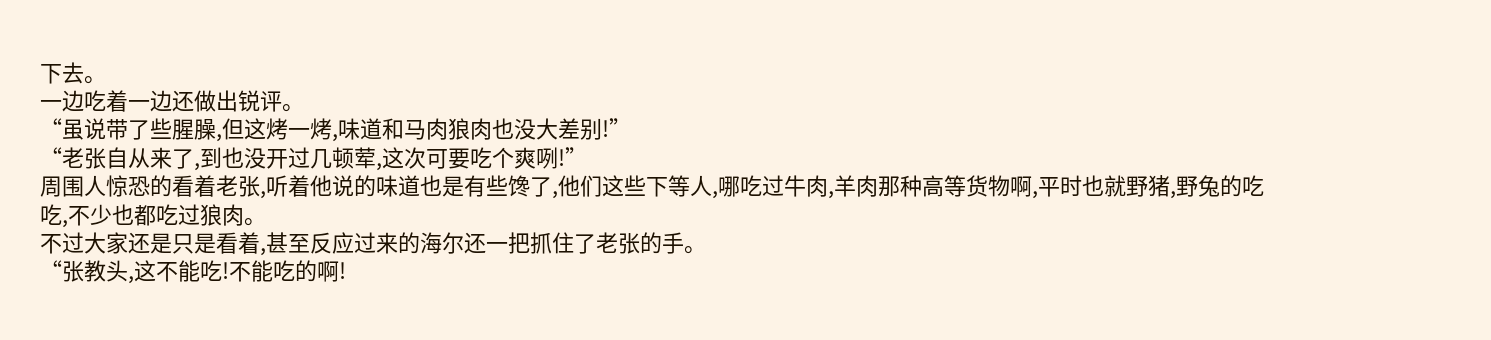下去。
一边吃着一边还做出锐评。
“虽说带了些腥臊,但这烤一烤,味道和马肉狼肉也没大差别!”
“老张自从来了,到也没开过几顿荤,这次可要吃个爽咧!”
周围人惊恐的看着老张,听着他说的味道也是有些馋了,他们这些下等人,哪吃过牛肉,羊肉那种高等货物啊,平时也就野猪,野兔的吃吃,不少也都吃过狼肉。
不过大家还是只是看着,甚至反应过来的海尔还一把抓住了老张的手。
“张教头,这不能吃!不能吃的啊!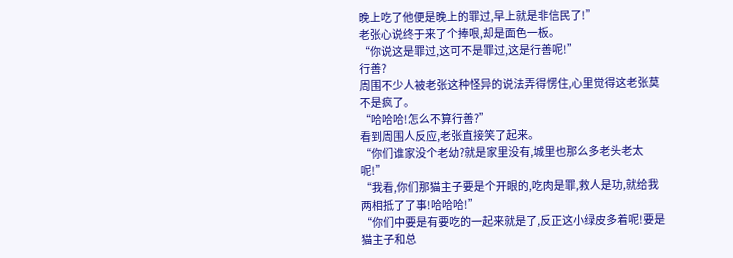晚上吃了他便是晚上的罪过,早上就是非信民了!”
老张心说终于来了个捧哏,却是面色一板。
“你说这是罪过,这可不是罪过,这是行善呢!”
行善?
周围不少人被老张这种怪异的说法弄得愣住,心里觉得这老张莫不是疯了。
“哈哈哈!怎么不算行善?”
看到周围人反应,老张直接笑了起来。
“你们谁家没个老幼?就是家里没有,城里也那么多老头老太呢!”
“我看,你们那猫主子要是个开眼的,吃肉是罪,救人是功,就给我两相抵了了事!哈哈哈!”
“你们中要是有要吃的一起来就是了,反正这小绿皮多着呢!要是猫主子和总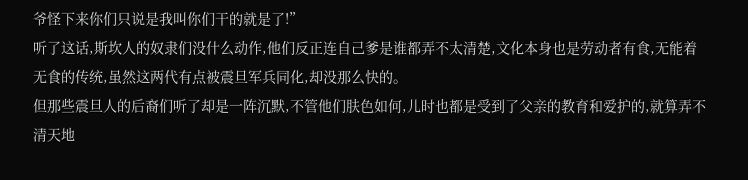爷怪下来你们只说是我叫你们干的就是了!”
听了这话,斯坎人的奴隶们没什么动作,他们反正连自己爹是谁都弄不太清楚,文化本身也是劳动者有食,无能着无食的传统,虽然这两代有点被震旦军兵同化,却没那么快的。
但那些震旦人的后裔们听了却是一阵沉默,不管他们肤色如何,儿时也都是受到了父亲的教育和爱护的,就算弄不清天地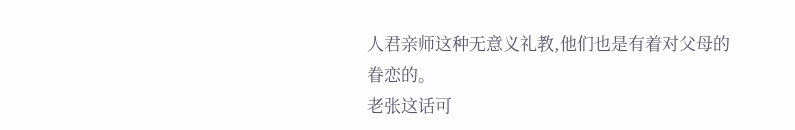人君亲师这种无意义礼教,他们也是有着对父母的眷恋的。
老张这话可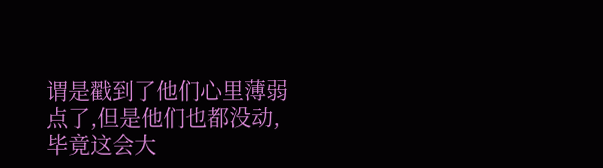谓是戳到了他们心里薄弱点了,但是他们也都没动,毕竟这会大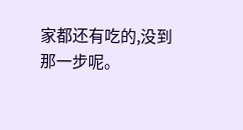家都还有吃的,没到那一步呢。